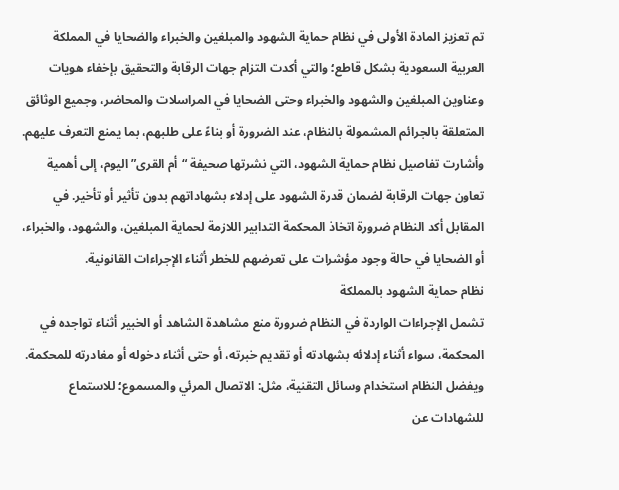تم تعزيز المادة الأولى في نظام حماية الشهود والمبلغين والخبراء والضحايا في المملكة العربية السعودية بشكل قاطع؛ والتي أكدت التزام جهات الرقابة والتحقيق بإخفاء هويات وعناوين المبلغين والشهود والخبراء وحتى الضحايا في المراسلات والمحاضر، وجميع الوثائق المتعلقة بالجرائم المشمولة بالنظام، عند الضرورة أو بناءً على طلبهم، بما يمنع التعرف عليهم.
وأشارت تفاصيل نظام حماية الشهود، التي نشرتها صحيفة “أم القرى” اليوم، إلى أهمية تعاون جهات الرقابة لضمان قدرة الشهود على إدلاء بشهاداتهم بدون تأثير أو تأخير. في المقابل أكد النظام ضرورة اتخاذ المحكمة التدابير اللازمة لحماية المبلغين، والشهود، والخبراء، أو الضحايا في حالة وجود مؤشرات على تعرضهم للخطر أثناء الإجراءات القانونية.
نظام حماية الشهود بالمملكة
تشمل الإجراءات الواردة في النظام ضرورة منع مشاهدة الشاهد أو الخبير أثناء تواجده في المحكمة، سواء أثناء إدلائه بشهادته أو تقديم خبرته، أو حتى أثناء دخوله أو مغادرته للمحكمة. ويفضل النظام استخدام وسائل التقنية، مثل: الاتصال المرئي والمسموع؛ للاستماع للشهادات عن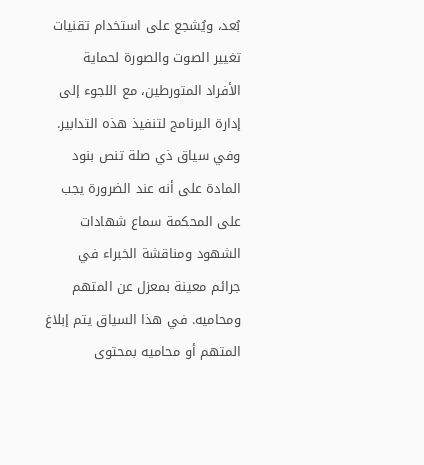بُعد، ويُشجع على استخدام تقنيات تغيير الصوت والصورة لحماية الأفراد المتورطين، مع اللجوء إلى إدارة البرنامج لتنفيذ هذه التدابير.
وفي سياق ذي صلة تنص بنود المادة على أنه عند الضرورة يجب على المحكمة سماع شهادات الشهود ومناقشة الخبراء في جرائم معينة بمعزل عن المتهم ومحاميه. في هذا السياق يتم إبلاغ المتهم أو محاميه بمحتوى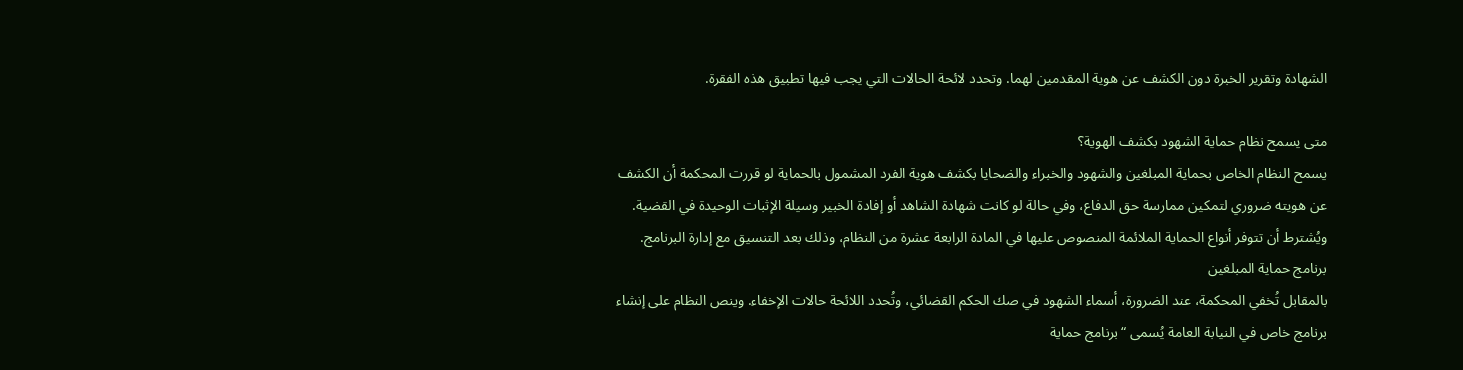الشهادة وتقرير الخبرة دون الكشف عن هوية المقدمين لهما. وتحدد لائحة الحالات التي يجب فيها تطبيق هذه الفقرة.

متى يسمح نظام حماية الشهود بكشف الهوية؟
يسمح النظام الخاص بحماية المبلغين والشهود والخبراء والضحايا بكشف هوية الفرد المشمول بالحماية لو قررت المحكمة أن الكشف عن هويته ضروري لتمكين ممارسة حق الدفاع، وفي حالة لو كانت شهادة الشاهد أو إفادة الخبير وسيلة الإثبات الوحيدة في القضية.
ويُشترط أن تتوفر أنواع الحماية الملائمة المنصوص عليها في المادة الرابعة عشرة من النظام، وذلك بعد التنسيق مع إدارة البرنامج.
برنامج حماية المبلغين
بالمقابل تُخفي المحكمة، عند الضرورة، أسماء الشهود في صك الحكم القضائي، وتُحدد اللائحة حالات الإخفاء. وينص النظام على إنشاء برنامج خاص في النيابة العامة يُسمى “برنامج حماية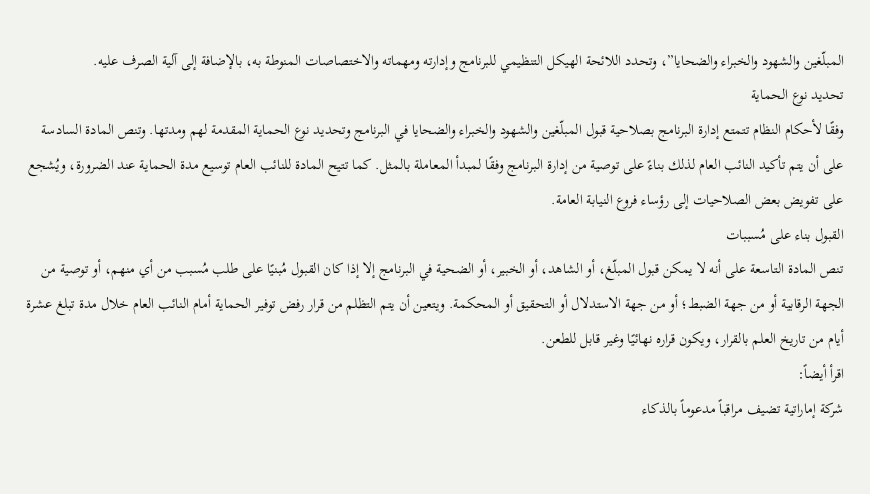المبلّغين والشهود والخبراء والضحايا”، وتحدد اللائحة الهيكل التنظيمي للبرنامج وإدارته ومهماته والاختصاصات المنوطة به، بالإضافة إلى آلية الصرف عليه.
تحديد نوع الحماية
وفقًا لأحكام النظام تتمتع إدارة البرنامج بصلاحية قبول المبلّغين والشهود والخبراء والضحايا في البرنامج وتحديد نوع الحماية المقدمة لهم ومدتها. وتنص المادة السادسة على أن يتم تأكيد النائب العام لذلك بناءً على توصية من إدارة البرنامج وفقًا لمبدأ المعاملة بالمثل. كما تتيح المادة للنائب العام توسيع مدة الحماية عند الضرورة، ويُشجع على تفويض بعض الصلاحيات إلى رؤساء فروع النيابة العامة.
القبول بناء على مُسببات
تنص المادة التاسعة على أنه لا يمكن قبول المبلّغ، أو الشاهد، أو الخبير، أو الضحية في البرنامج إلا إذا كان القبول مُبنيًا على طلب مُسبب من أي منهم، أو توصية من الجهة الرقابية أو من جهة الضبط؛ أو من جهة الاستدلال أو التحقيق أو المحكمة. ويتعين أن يتم التظلم من قرار رفض توفير الحماية أمام النائب العام خلال مدة تبلغ عشرة أيام من تاريخ العلم بالقرار، ويكون قراره نهائيًا وغير قابل للطعن.
اقرأ أيضاً:
شركة إماراتية تضيف مراقباً مدعوماً بالذكاء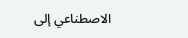الاصطناعي إلى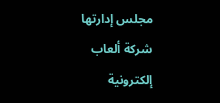مجلس إدارتها
شركة ألعاب إلكترونية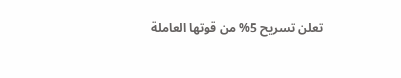تعلن تسريح 5% من قوتها العاملة